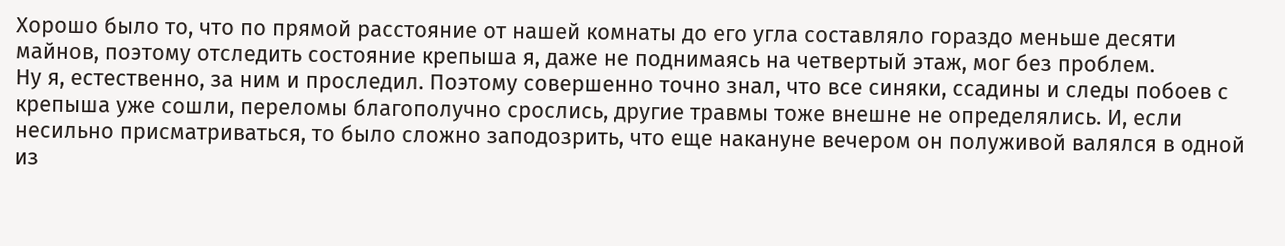Хорошо было то, что по прямой расстояние от нашей комнаты до его угла составляло гораздо меньше десяти майнов, поэтому отследить состояние крепыша я, даже не поднимаясь на четвертый этаж, мог без проблем.
Ну я, естественно, за ним и проследил. Поэтому совершенно точно знал, что все синяки, ссадины и следы побоев с крепыша уже сошли, переломы благополучно срослись, другие травмы тоже внешне не определялись. И, если несильно присматриваться, то было сложно заподозрить, что еще накануне вечером он полуживой валялся в одной из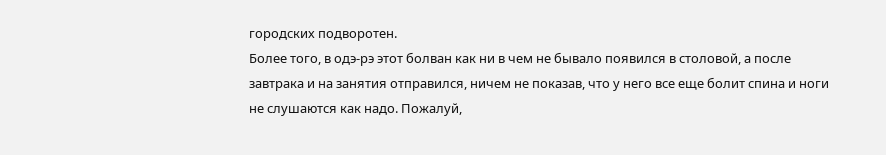городских подворотен.
Более того, в одэ-рэ этот болван как ни в чем не бывало появился в столовой, а после завтрака и на занятия отправился, ничем не показав, что у него все еще болит спина и ноги не слушаются как надо. Пожалуй,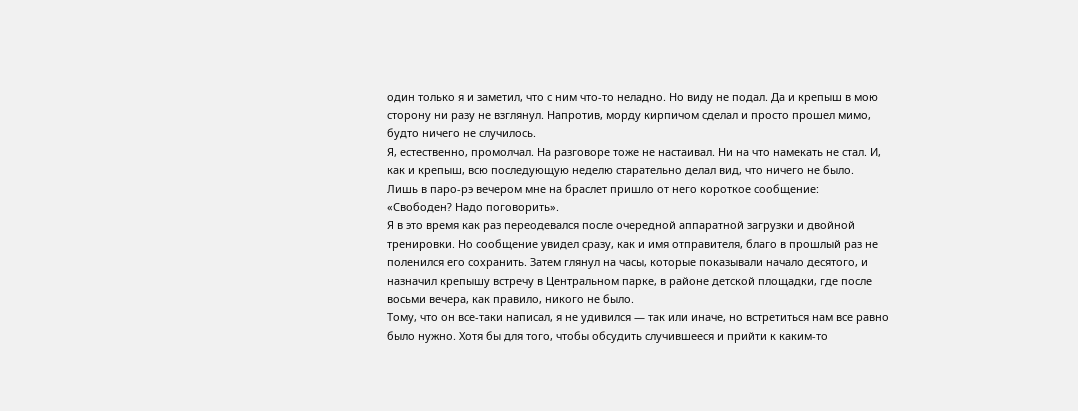один только я и заметил, что с ним что-то неладно. Но виду не подал. Да и крепыш в мою сторону ни разу не взглянул. Напротив, морду кирпичом сделал и просто прошел мимо, будто ничего не случилось.
Я, естественно, промолчал. На разговоре тоже не настаивал. Ни на что намекать не стал. И, как и крепыш, всю последующую неделю старательно делал вид, что ничего не было.
Лишь в паро-рэ вечером мне на браслет пришло от него короткое сообщение:
«Свободен? Надо поговорить».
Я в это время как раз переодевался после очередной аппаратной загрузки и двойной тренировки. Но сообщение увидел сразу, как и имя отправителя, благо в прошлый раз не поленился его сохранить. Затем глянул на часы, которые показывали начало десятого, и назначил крепышу встречу в Центральном парке, в районе детской площадки, где после восьми вечера, как правило, никого не было.
Тому, что он все-таки написал, я не удивился — так или иначе, но встретиться нам все равно было нужно. Хотя бы для того, чтобы обсудить случившееся и прийти к каким-то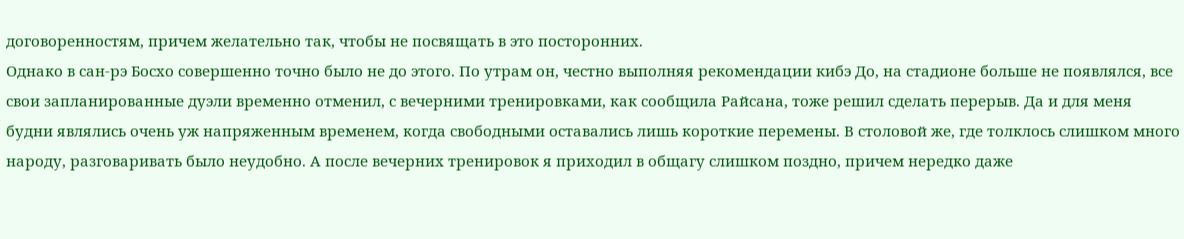договоренностям, причем желательно так, чтобы не посвящать в это посторонних.
Однако в сан-рэ Босхо совершенно точно было не до этого. По утрам он, честно выполняя рекомендации кибэ До, на стадионе больше не появлялся, все свои запланированные дуэли временно отменил, с вечерними тренировками, как сообщила Райсана, тоже решил сделать перерыв. Да и для меня будни являлись очень уж напряженным временем, когда свободными оставались лишь короткие перемены. В столовой же, где толклось слишком много народу, разговаривать было неудобно. А после вечерних тренировок я приходил в общагу слишком поздно, причем нередко даже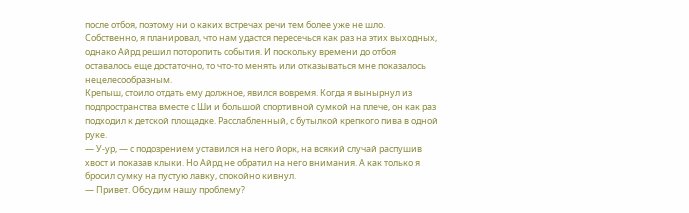после отбоя, поэтому ни о каких встречах речи тем более уже не шло.
Собственно, я планировал, что нам удастся пересечься как раз на этих выходных, однако Айрд решил поторопить события. И поскольку времени до отбоя оставалось еще достаточно, то что-то менять или отказываться мне показалось нецелесообразным.
Крепыш, стоило отдать ему должное, явился вовремя. Когда я вынырнул из подпространства вместе с Ши и большой спортивной сумкой на плече, он как раз подходил к детской площадке. Расслабленный, с бутылкой крепкого пива в одной руке.
— У-ур, — с подозрением уставился на него йорк, на всякий случай распушив хвост и показав клыки. Но Айрд не обратил на него внимания. А как только я бросил сумку на пустую лавку, спокойно кивнул.
— Привет. Обсудим нашу проблему?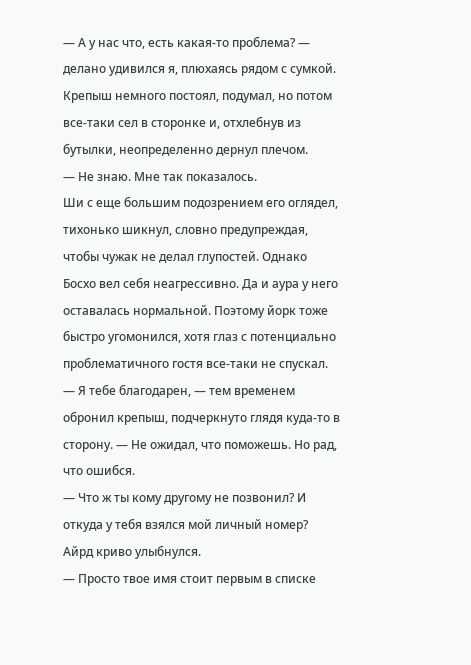— А у нас что, есть какая-то проблема? — делано удивился я, плюхаясь рядом с сумкой.
Крепыш немного постоял, подумал, но потом все-таки сел в сторонке и, отхлебнув из бутылки, неопределенно дернул плечом.
— Не знаю. Мне так показалось.
Ши с еще большим подозрением его оглядел, тихонько шикнул, словно предупреждая, чтобы чужак не делал глупостей. Однако Босхо вел себя неагрессивно. Да и аура у него оставалась нормальной. Поэтому йорк тоже быстро угомонился, хотя глаз с потенциально проблематичного гостя все-таки не спускал.
— Я тебе благодарен, — тем временем обронил крепыш, подчеркнуто глядя куда-то в сторону. — Не ожидал, что поможешь. Но рад, что ошибся.
— Что ж ты кому другому не позвонил? И откуда у тебя взялся мой личный номер?
Айрд криво улыбнулся.
— Просто твое имя стоит первым в списке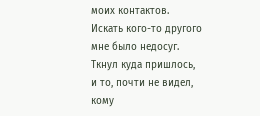моих контактов. Искать кого-то другого мне было недосуг. Ткнул куда пришлось, и то, почти не видел, кому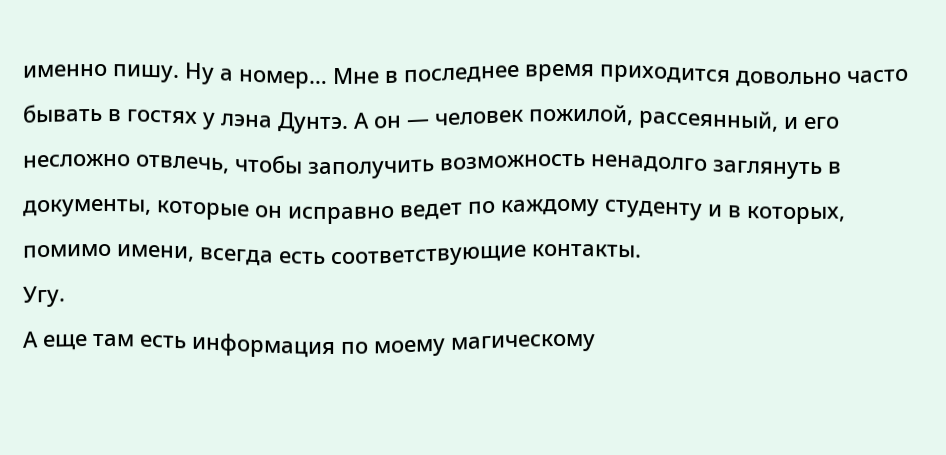именно пишу. Ну а номер… Мне в последнее время приходится довольно часто бывать в гостях у лэна Дунтэ. А он — человек пожилой, рассеянный, и его несложно отвлечь, чтобы заполучить возможность ненадолго заглянуть в документы, которые он исправно ведет по каждому студенту и в которых, помимо имени, всегда есть соответствующие контакты.
Угу.
А еще там есть информация по моему магическому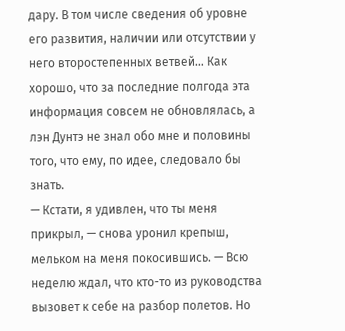дару. В том числе сведения об уровне его развития, наличии или отсутствии у него второстепенных ветвей… Как хорошо, что за последние полгода эта информация совсем не обновлялась, а лэн Дунтэ не знал обо мне и половины того, что ему, по идее, следовало бы знать.
— Кстати, я удивлен, что ты меня прикрыл, — снова уронил крепыш, мельком на меня покосившись. — Всю неделю ждал, что кто-то из руководства вызовет к себе на разбор полетов. Но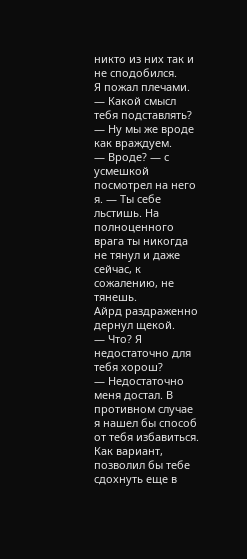никто из них так и не сподобился.
Я пожал плечами.
— Какой смысл тебя подставлять?
— Ну мы же вроде как враждуем.
— Вроде? — с усмешкой посмотрел на него я. — Ты себе льстишь. На полноценного врага ты никогда не тянул и даже сейчас, к сожалению, не тянешь.
Айрд раздраженно дернул щекой.
— Что? Я недостаточно для тебя хорош?
— Недостаточно меня достал. В противном случае я нашел бы способ от тебя избавиться. Как вариант, позволил бы тебе сдохнуть еще в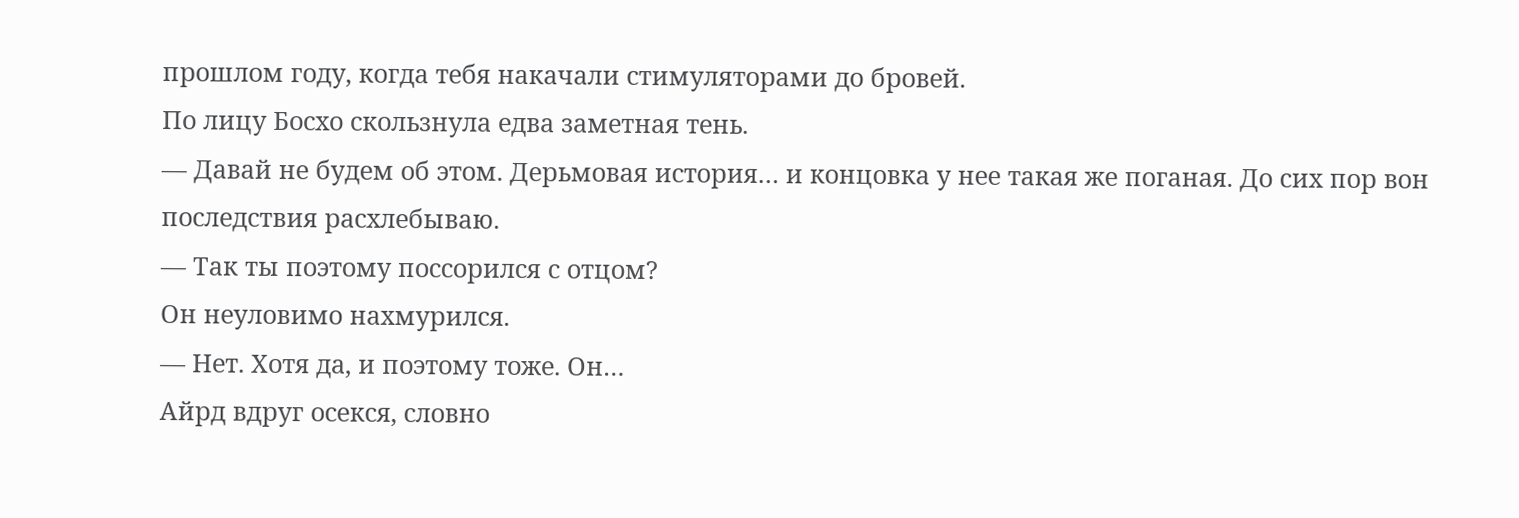прошлом году, когда тебя накачали стимуляторами до бровей.
По лицу Босхо скользнула едва заметная тень.
— Давай не будем об этом. Дерьмовая история… и концовка у нее такая же поганая. До сих пор вон последствия расхлебываю.
— Так ты поэтому поссорился с отцом?
Он неуловимо нахмурился.
— Нет. Хотя да, и поэтому тоже. Он…
Айрд вдруг осекся, словно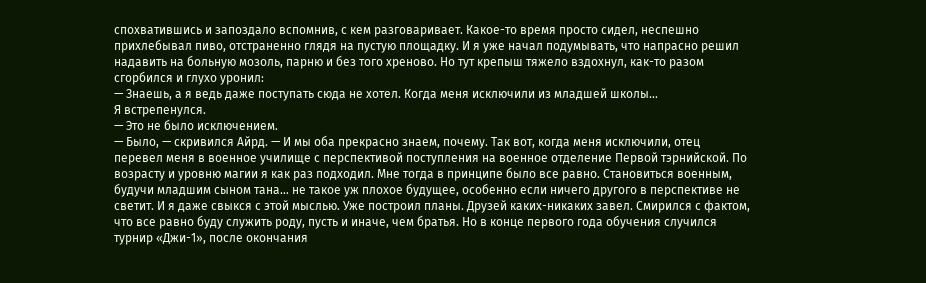спохватившись и запоздало вспомнив, с кем разговаривает. Какое-то время просто сидел, неспешно прихлебывал пиво, отстраненно глядя на пустую площадку. И я уже начал подумывать, что напрасно решил надавить на больную мозоль, парню и без того хреново. Но тут крепыш тяжело вздохнул, как-то разом сгорбился и глухо уронил:
— Знаешь, а я ведь даже поступать сюда не хотел. Когда меня исключили из младшей школы…
Я встрепенулся.
— Это не было исключением.
— Было, — скривился Айрд. — И мы оба прекрасно знаем, почему. Так вот, когда меня исключили, отец перевел меня в военное училище с перспективой поступления на военное отделение Первой тэрнийской. По возрасту и уровню магии я как раз подходил. Мне тогда в принципе было все равно. Становиться военным, будучи младшим сыном тана… не такое уж плохое будущее, особенно если ничего другого в перспективе не светит. И я даже свыкся с этой мыслью. Уже построил планы. Друзей каких-никаких завел. Смирился с фактом, что все равно буду служить роду, пусть и иначе, чем братья. Но в конце первого года обучения случился турнир «Джи-1», после окончания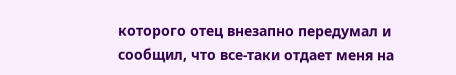которого отец внезапно передумал и сообщил, что все-таки отдает меня на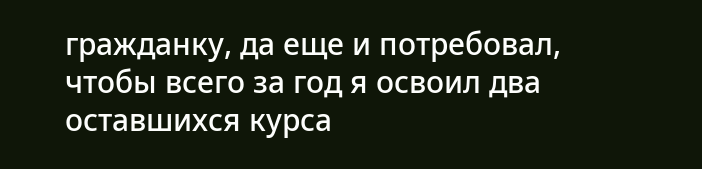гражданку, да еще и потребовал, чтобы всего за год я освоил два оставшихся курса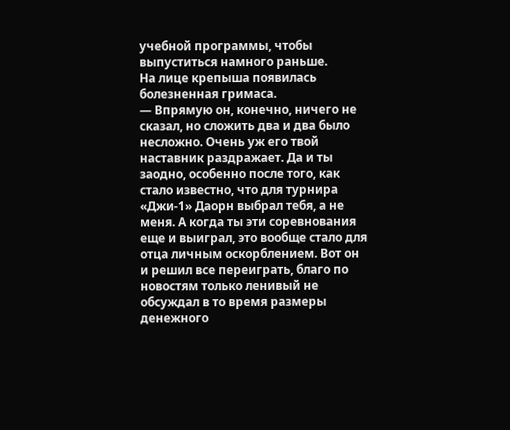учебной программы, чтобы выпуститься намного раньше.
На лице крепыша появилась болезненная гримаса.
— Впрямую он, конечно, ничего не сказал, но сложить два и два было несложно. Очень уж его твой наставник раздражает. Да и ты заодно, особенно после того, как стало известно, что для турнира «Джи-1» Даорн выбрал тебя, а не меня. А когда ты эти соревнования еще и выиграл, это вообще стало для отца личным оскорблением. Вот он и решил все переиграть, благо по новостям только ленивый не обсуждал в то время размеры денежного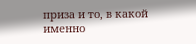приза и то, в какой именно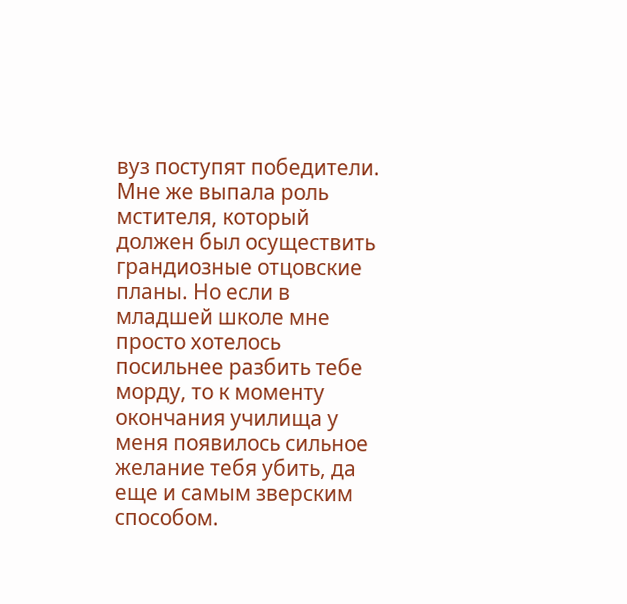вуз поступят победители. Мне же выпала роль мстителя, который должен был осуществить грандиозные отцовские планы. Но если в младшей школе мне просто хотелось посильнее разбить тебе морду, то к моменту окончания училища у меня появилось сильное желание тебя убить, да еще и самым зверским способом.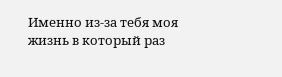Именно из-за тебя моя жизнь в который раз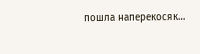пошла наперекосяк…